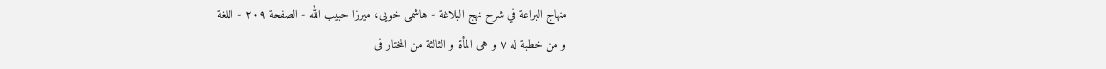منهاج البراعة في شرح نهج البلاغة - هاشمى خويى، ميرزا حبيب الله - الصفحة ٢٠٩ - اللغة
و من خطبة له ٧ و هى المأة و الثالثة من المختار فى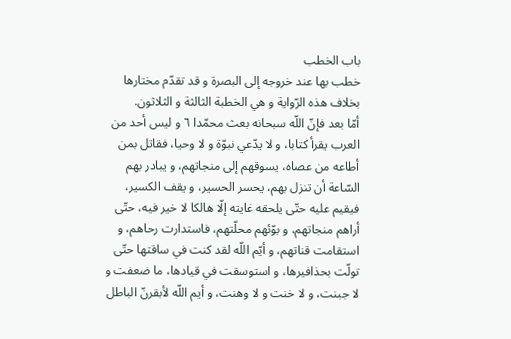باب الخطب
خطب بها عند خروجه إلى البصرة و قد تقدّم مختارها بخلاف هذه الرّواية و هي الخطبة الثالثة و الثلاثون.
أمّا بعد فإنّ اللّه سبحانه بعث محمّدا ٦ و ليس أحد من العرب يقرأ كتابا، و لا يدّعي نبوّة و لا وحيا، فقاتل بمن أطاعه من عصاه، يسوقهم إلى منجاتهم، و يبادر بهم السّاعة أن تنزل بهم، يحسر الحسير، و يقف الكسير، فيقيم عليه حتّى يلحقه غايته إلّا هالكا لا خير فيه، حتّى أراهم منجاتهم، و بوّئهم محلّتهم، فاستدارت رحاهم، و استقامت قناتهم، و أيّم اللّه لقد كنت في ساقتها حتّى تولّت بحذافيرها، و استوسقت في قيادها، ما ضعفت و لا جبنت، و لا خنت و لا وهنت، و أيم اللّه لأبقرنّ الباطل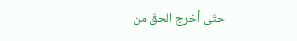حتّى أخرج الحقّ من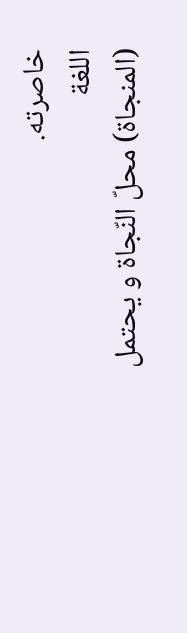خاصرته.
اللغة
(المنجاة) محلّ النّجاة و يحتمل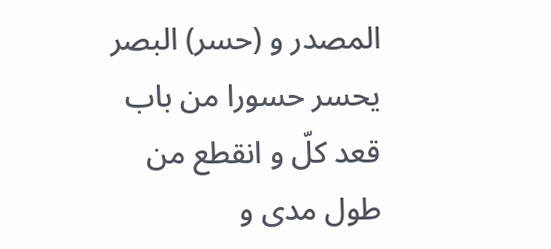المصدر و (حسر) البصر يحسر حسورا من باب قعد كلّ و انقطع من طول مدى و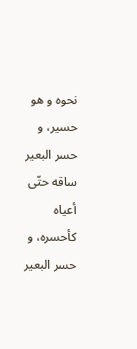نحوه و هو حسير، و حسر البعير ساقه حتّى أعياه كأحسره، و حسر البعير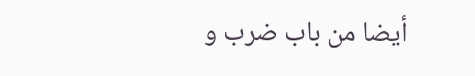أيضا من باب ضرب و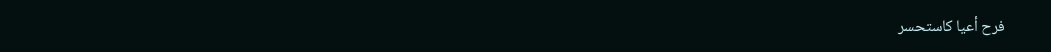فرح أعيا كاستحسر